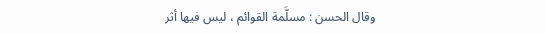وقال الحسن : مسلَّمة القوائم ، ليس فيها أثر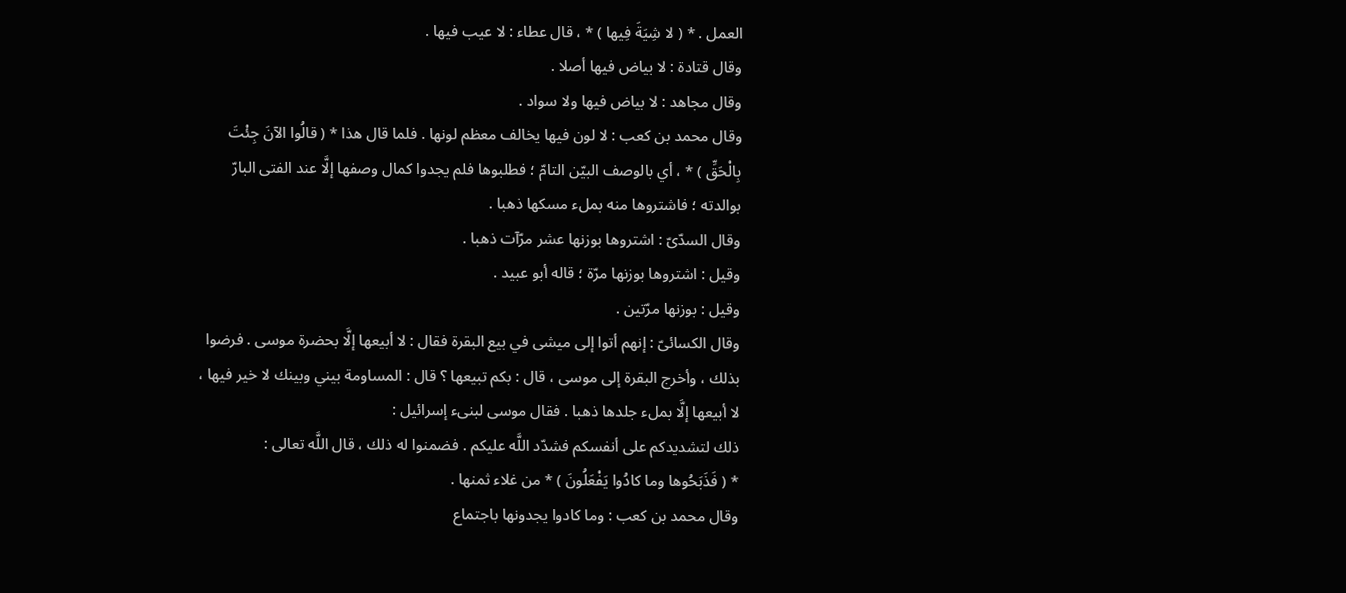العمل . * ( لا شِيَةَ فِيها ) * ، قال عطاء : لا عيب فيها .
وقال قتادة : لا بياض فيها أصلا .
وقال مجاهد : لا بياض فيها ولا سواد .
وقال محمد بن كعب : لا لون فيها يخالف معظم لونها . فلما قال هذا * ( قالُوا الآنَ جِئْتَ بِالْحَقِّ ) * ، أي بالوصف البيّن التامّ ؛ فطلبوها فلم يجدوا كمال وصفها إلَّا عند الفتى البارّ بوالدته ؛ فاشتروها منه بملء مسكها ذهبا .
وقال السدّىّ : اشتروها بوزنها عشر مرّآت ذهبا .
وقيل : اشتروها بوزنها مرّة ؛ قاله أبو عبيد .
وقيل : بوزنها مرّتين .
وقال الكسائىّ : إنهم أتوا إلى ميشى في بيع البقرة فقال : لا أبيعها إلَّا بحضرة موسى . فرضوا بذلك ، وأخرج البقرة إلى موسى ، قال : بكم تبيعها ؟ قال : المساومة بيني وبينك لا خير فيها ، لا أبيعها إلَّا بملء جلدها ذهبا . فقال موسى لبنىء إسرائيل :
ذلك لتشديدكم على أنفسكم فشدّد اللَّه عليكم . فضمنوا له ذلك ، قال اللَّه تعالى :
* ( فَذَبَحُوها وما كادُوا يَفْعَلُونَ ) * من غلاء ثمنها .
وقال محمد بن كعب : وما كادوا يجدونها باجتماع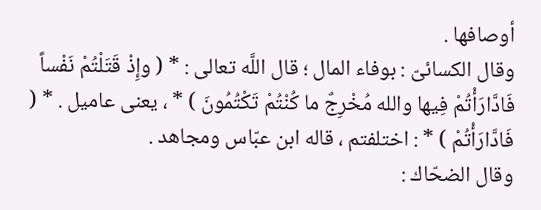أوصافها .
وقال الكسائىّ : بوفاء المال ؛ قال اللَّه تعالى : * ( وإِذْ قَتَلْتُمْ نَفْساً فَادَّارَأْتُمْ فِيها والله مُخْرِجٌ ما كُنْتُمْ تَكْتُمُونَ ) * ، يعنى عاميل . * ( فَادَّارَأْتُمْ ) * : اختلفتم ، قاله ابن عبّاس ومجاهد .
وقال الضحّاك :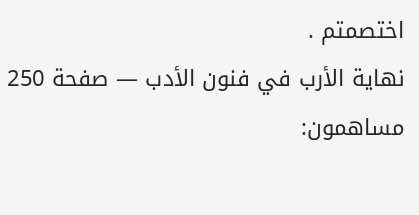اختصمتم .
نهاية الأرب في فنون الأدب — صفحة 250
مساهمون: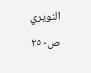النويري
ص٢٥٠